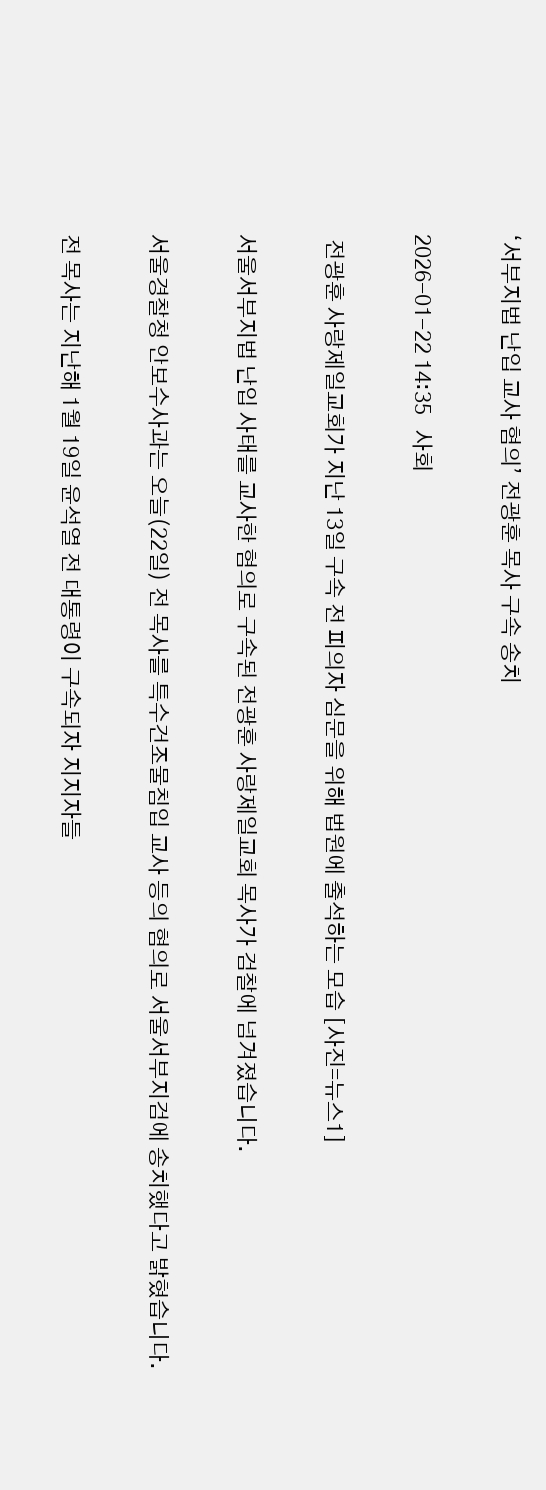‘서부지법 난입 교사 혐의’ 전광훈 목사 구속 송치

2026-01-22 14:35   사회

 전광훈 사랑제일교회가 지난 13일 구속 전 피의자 심문을 위해 법원에 출석하는 모습 [사진=뉴스1]

서울서부지법 난입 사태를 교사한 혐의로 구속된 전광훈 사랑제일교회 목사가 검찰에 넘겨졌습니다.

서울경찰청 안보수사과는 오늘(22일) 전 목사를 특수건조물침입 교사 등의 혐의로 서울서부지검에 송치했다고 밝혔습니다.

전 목사는 지난해 1월 19일 윤석열 전 대통령이 구속되자 지지자들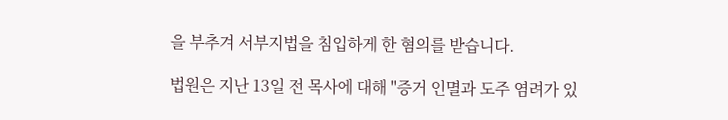을 부추겨 서부지법을 침입하게 한 혐의를 받습니다.

법원은 지난 13일 전 목사에 대해 "증거 인멸과 도주 염려가 있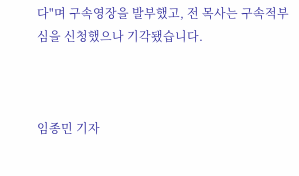다"며 구속영장을 발부했고, 전 목사는 구속적부심을 신청했으나 기각됐습니다.



임종민 기자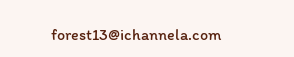forest13@ichannela.com